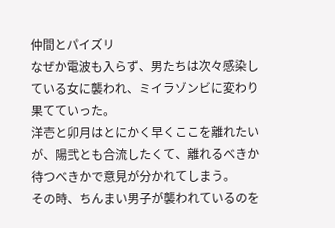仲間とパイズリ
なぜか電波も入らず、男たちは次々感染している女に襲われ、ミイラゾンビに変わり果てていった。
洋壱と卯月はとにかく早くここを離れたいが、陽弐とも合流したくて、離れるべきか待つべきかで意見が分かれてしまう。
その時、ちんまい男子が襲われているのを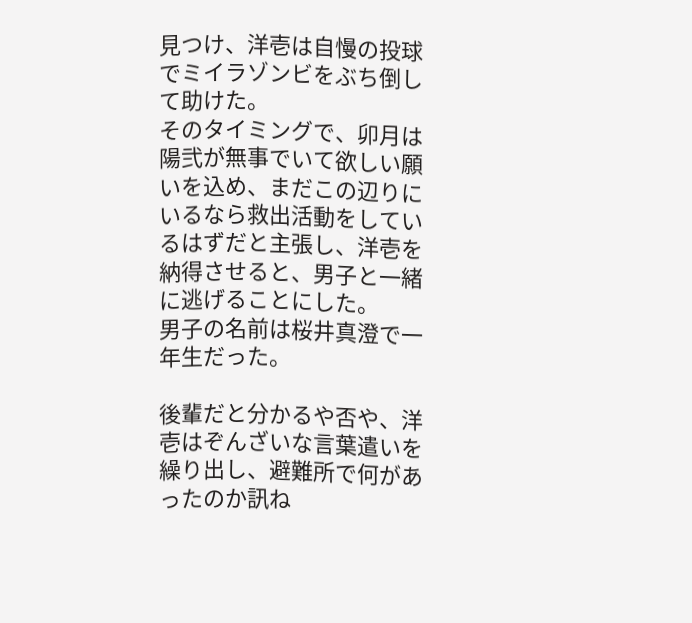見つけ、洋壱は自慢の投球でミイラゾンビをぶち倒して助けた。
そのタイミングで、卯月は陽弐が無事でいて欲しい願いを込め、まだこの辺りにいるなら救出活動をしているはずだと主張し、洋壱を納得させると、男子と一緒に逃げることにした。
男子の名前は桜井真澄で一年生だった。

後輩だと分かるや否や、洋壱はぞんざいな言葉遣いを繰り出し、避難所で何があったのか訊ね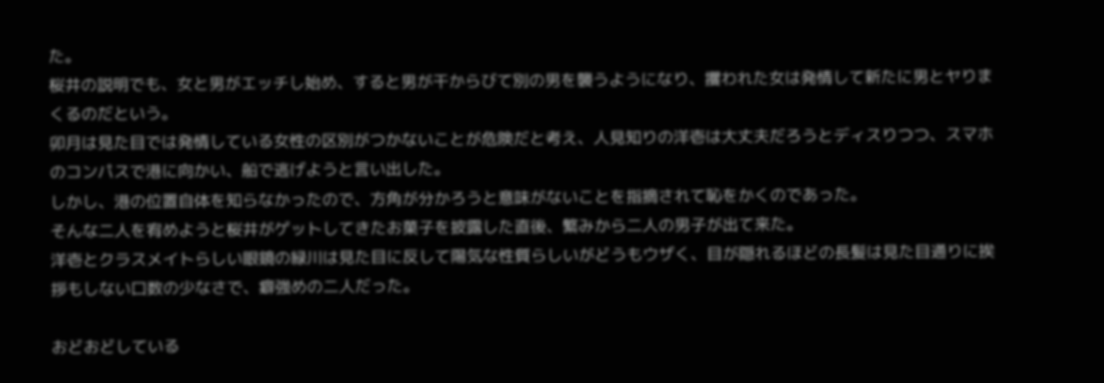た。
桜井の説明でも、女と男がエッチし始め、すると男が干からびて別の男を襲うようになり、攫われた女は発情して新たに男とヤりまくるのだという。
卯月は見た目では発情している女性の区別がつかないことが危険だと考え、人見知りの洋壱は大丈夫だろうとディスりつつ、スマホのコンパスで港に向かい、船で逃げようと言い出した。
しかし、港の位置自体を知らなかったので、方角が分かろうと意味がないことを指摘されて恥をかくのであった。
そんな二人を宥めようと桜井がゲットしてきたお菓子を披露した直後、繁みから二人の男子が出て来た。
洋壱とクラスメイトらしい眼鏡の緑川は見た目に反して陽気な性質らしいがどうもウザく、目が隠れるほどの長髪は見た目通りに挨拶もしない口数の少なさで、癖強めの二人だった。

おどおどしている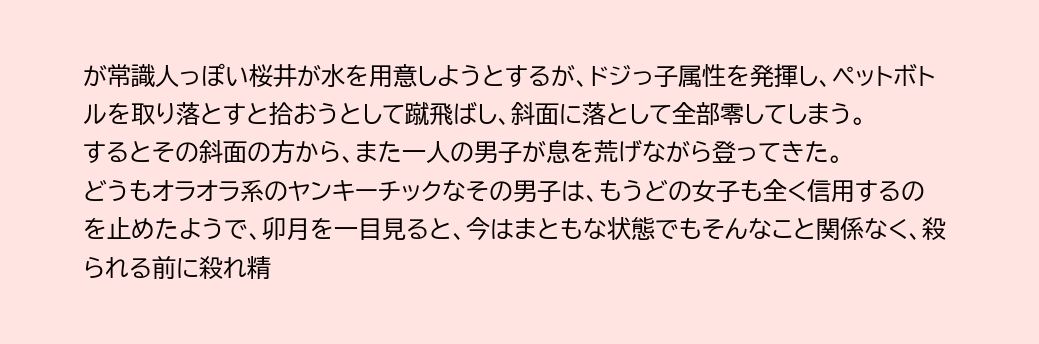が常識人っぽい桜井が水を用意しようとするが、ドジっ子属性を発揮し、ペットボトルを取り落とすと拾おうとして蹴飛ばし、斜面に落として全部零してしまう。
するとその斜面の方から、また一人の男子が息を荒げながら登ってきた。
どうもオラオラ系のヤンキーチックなその男子は、もうどの女子も全く信用するのを止めたようで、卯月を一目見ると、今はまともな状態でもそんなこと関係なく、殺られる前に殺れ精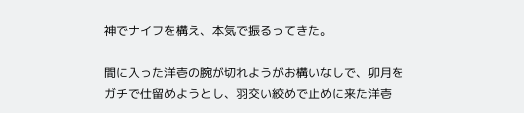神でナイフを構え、本気で振るってきた。

間に入った洋壱の腕が切れようがお構いなしで、卯月をガチで仕留めようとし、羽交い絞めで止めに来た洋壱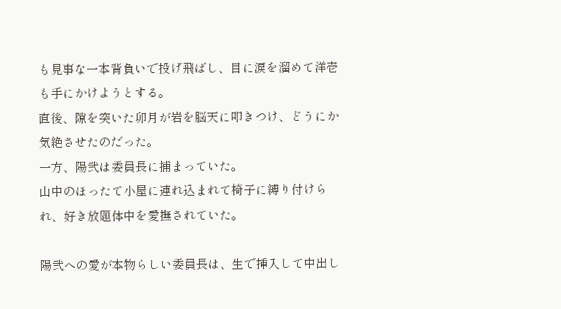も見事な一本背負いで投げ飛ばし、目に涙を溜めて洋壱も手にかけようとする。
直後、隙を突いた卯月が岩を脳天に叩きつけ、どうにか気絶させたのだった。
一方、陽弐は委員長に捕まっていた。
山中のほったて小屋に連れ込まれて椅子に縛り付けられ、好き放題体中を愛撫されていた。

陽弐への愛が本物らしい委員長は、生で挿入して中出し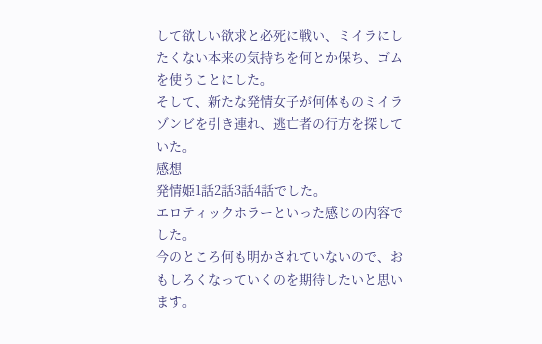して欲しい欲求と必死に戦い、ミイラにしたくない本来の気持ちを何とか保ち、ゴムを使うことにした。
そして、新たな発情女子が何体ものミイラゾンビを引き連れ、逃亡者の行方を探していた。
感想
発情姫1話2話3話4話でした。
エロティックホラーといった感じの内容でした。
今のところ何も明かされていないので、おもしろくなっていくのを期待したいと思います。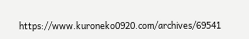https://www.kuroneko0920.com/archives/69541